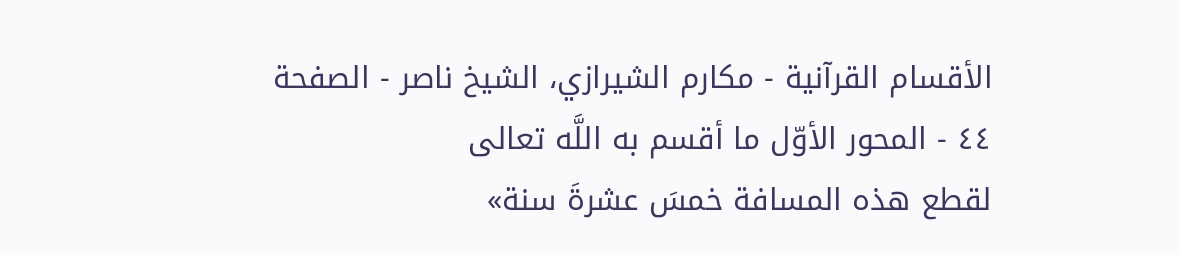الأقسام القرآنية - مكارم الشيرازي، الشيخ ناصر - الصفحة ٤٤ - المحور الأوّل ما أقسم به اللَّه تعالى
لقطع هذه المسافة خمسَ عشرةَ سنة»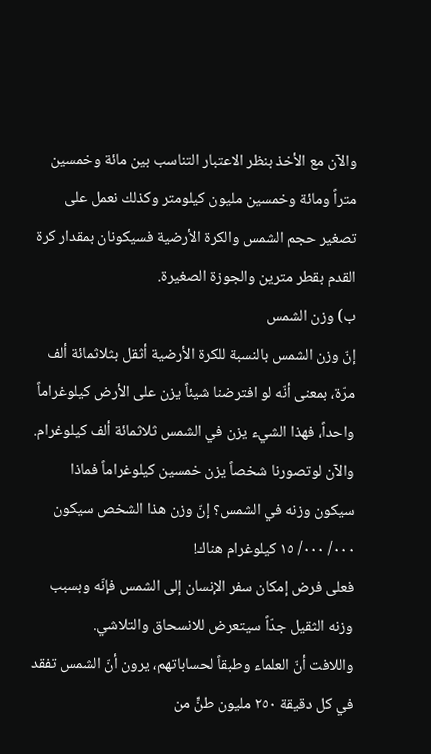والآن مع الأخذ بنظر الاعتبار التناسب بين مائة وخمسين متراً ومائة وخمسين مليون كيلومتر وكذلك نعمل على تصغير حجم الشمس والكرة الأرضية فسيكونان بمقدار كرة القدم بقطر مترين والجوزة الصغيرة.
ب) وزن الشمس
إنّ وزن الشمس بالنسبة للكرة الأرضية أثقل بثلاثمائة ألف مرّة، بمعنى أنّه لو افترضنا شيئاً يزن على الأرض كيلوغراماً واحداً، فهذا الشيء يزن في الشمس ثلاثمائة ألف كيلوغرام. والآن لوتصورنا شخصاً يزن خمسين كيلوغراماً فماذا سيكون وزنه في الشمس؟ إنّ وزن هذا الشخص سيكون ٠٠٠/ ٠٠٠/ ١٥ كيلوغرام هناك!
فعلى فرض إمكان سفر الإنسان إلى الشمس فإنّه وبسبب وزنه الثقيل جدّاً سيتعرض للانسحاق والتلاشي.
واللافت أنّ العلماء وطبقاً لحساباتهم، يرون أنّ الشمس تفقد في كل دقيقة ٢٥٠ مليون طنٍّ من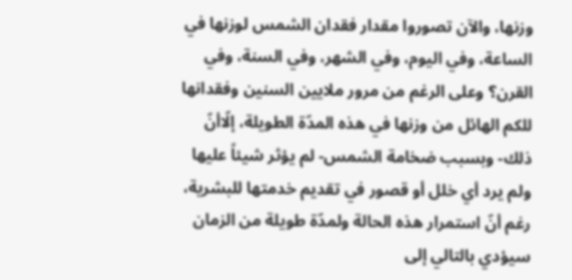وزنها، والآن تصوروا مقدار فقدان الشمس لوزنها في الساعة، وفي اليوم، وفي الشهر، وفي السنة، وفي القرن؟ وعلى الرغم من مرور ملايين السنين وفقدانها للكم الهائل من وزنها في هذه المدّة الطويلة، إلّاأنّ ذلك- وبسبب ضخامة الشمس- لم يؤثر شيئاً عليها ولم يرد أي خلل أو قصور في تقديم خدمتها للبشرية، رغم أنّ استمرار هذه الحالة ولمدّة طويلة من الزمان سيؤدي بالتالي إلى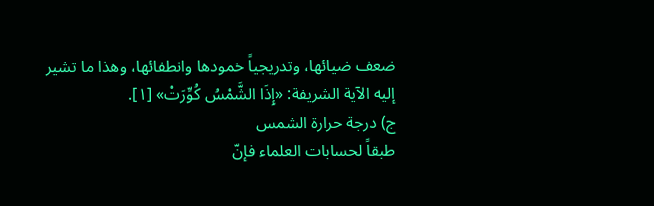ضعف ضيائها، وتدريجياً خمودها وانطفائها، وهذا ما تشير إليه الآية الشريفة: «إِذَا الشَّمْسُ كُوِّرَتْ» [١].
ج) درجة حرارة الشمس
طبقاً لحسابات العلماء فإنّ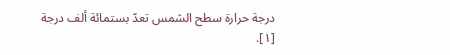درجة حرارة سطح الشمس تعدّ بستمائة ألف درجة
[١].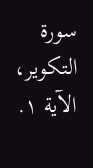سورة التكوير، الآية ١.